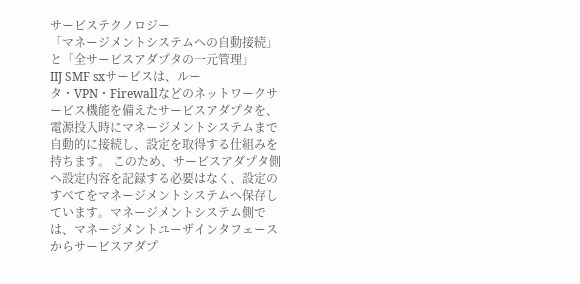サービステクノロジー
「マネージメントシステムへの自動接続」と「全サービスアダプタの一元管理」
IIJ SMF sxサービスは、ルータ・VPN・Firewallなどのネットワークサービス機能を備えたサービスアダプタを、電源投入時にマネージメントシステムまで自動的に接続し、設定を取得する仕組みを持ちます。 このため、サービスアダプタ側へ設定内容を記録する必要はなく、設定のすべてをマネージメントシステムへ保存しています。マネージメントシステム側では、マネージメントユーザインタフェースからサービスアダプ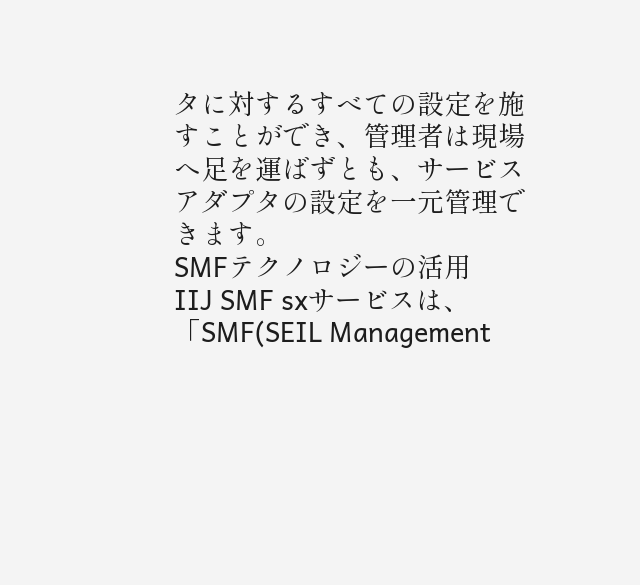タに対するすべての設定を施すことができ、管理者は現場へ足を運ばずとも、サービスアダプタの設定を一元管理できます。
SMFテクノロジーの活用
IIJ SMF sxサービスは、「SMF(SEIL Management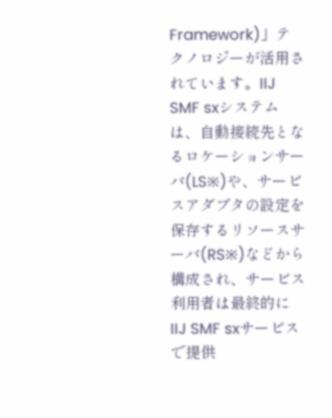Framework)」テクノロジーが活用されています。IIJ SMF sxシステムは、自動接続先となるロケーションサーバ(LS※)や、サービスアダプタの設定を保存するリソースサーバ(RS※)などから構成され、サービス利用者は最終的にIIJ SMF sxサービスで提供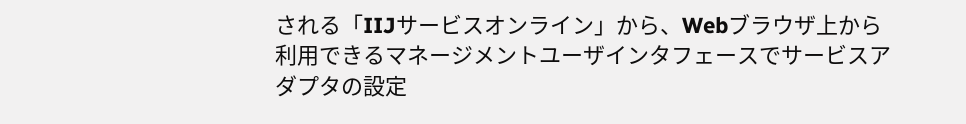される「IIJサービスオンライン」から、Webブラウザ上から利用できるマネージメントユーザインタフェースでサービスアダプタの設定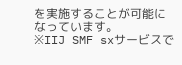を実施することが可能になっています。
※IIJ SMF sxサービスで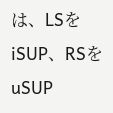は、LSをiSUP、RSをuSUP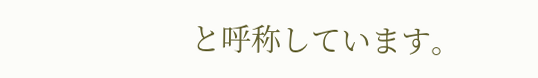と呼称しています。